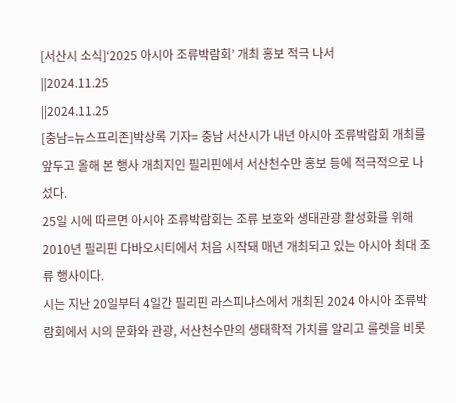[서산시 소식]‘2025 아시아 조류박람회’ 개최 홍보 적극 나서
||2024.11.25
||2024.11.25
[충남=뉴스프리존]박상록 기자= 충남 서산시가 내년 아시아 조류박람회 개최를 앞두고 올해 본 행사 개최지인 필리핀에서 서산천수만 홍보 등에 적극적으로 나섰다.
25일 시에 따르면 아시아 조류박람회는 조류 보호와 생태관광 활성화를 위해 2010년 필리핀 다바오시티에서 처음 시작돼 매년 개최되고 있는 아시아 최대 조류 행사이다.
시는 지난 20일부터 4일간 필리핀 라스피냐스에서 개최된 2024 아시아 조류박람회에서 시의 문화와 관광, 서산천수만의 생태학적 가치를 알리고 룰렛을 비롯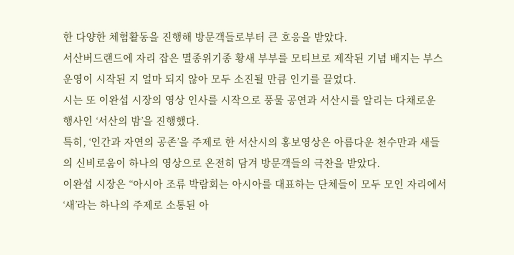한 다양한 체험활동을 진행해 방문객들로부터 큰 호응을 받았다.
서산버드랜드에 자리 잡은 멸종위기종 황새 부부를 모티브로 제작된 기념 배지는 부스 운영이 시작된 지 얼마 되지 않아 모두 소진될 만큼 인기를 끌었다.
시는 또 이완섭 시장의 영상 인사를 시작으로 풍물 공연과 서산시를 알리는 다채로운 행사인 ‘서산의 밤’을 진행했다.
특히, ‘인간과 자연의 공존’을 주제로 한 서산시의 홍보영상은 아름다운 천수만과 새들의 신비로움이 하나의 영상으로 온전히 담겨 방문객들의 극찬을 받았다.
이완섭 시장은 “아시아 조류 박람회는 아시아를 대표하는 단체들이 모두 모인 자리에서 ‘새’라는 하나의 주제로 소통된 아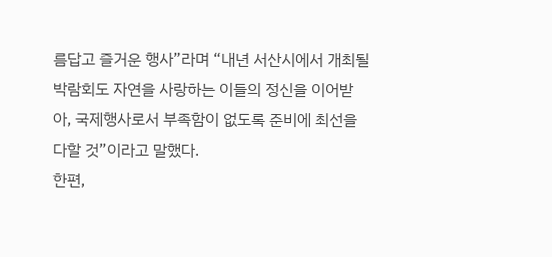름답고 즐거운 행사”라며 “내년 서산시에서 개최될 박람회도 자연을 사랑하는 이들의 정신을 이어받아, 국제행사로서 부족함이 없도록 준비에 최선을 다할 것”이라고 말했다.
한편,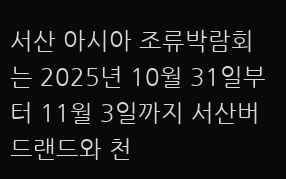서산 아시아 조류박람회는 2025년 10월 31일부터 11월 3일까지 서산버드랜드와 천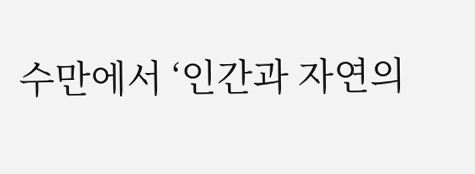수만에서 ‘인간과 자연의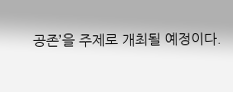공존’을 주제로 개최될 예정이다.